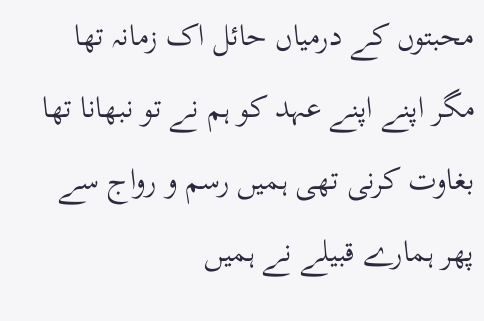محبتوں کے درمیاں حائل اک زمانہ تھا
مگر اپنے اپنے عہد کو ہم نے تو نبھانا تھا
بغاوت کرنی تھی ہمیں رسم و رواج سے
پھر ہمارے قبیلے نے ہمیں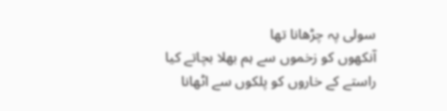سولی پہ چڑھانا تھا
آنکھوں کو زخموں سے ہم بھلا بچاتے کیا
راستے کے خاروں کو پلکوں سے اٹھانا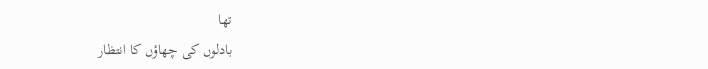تھا
بادلوں کی چھاؤں کا انتظار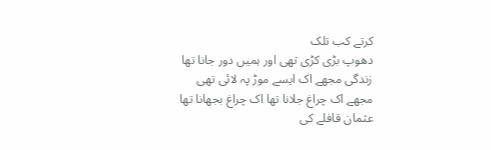کرتے کب تلک
دھوپ بڑی کڑی تھی اور ہمیں دور جانا تھا
زندگی مجھے اک ایسے موڑ پہ لائی تھی
مجھے اک چراغ جلانا تھا اک چراغ بجھانا تھا
عثمان قافلے کی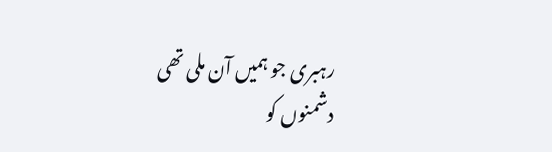رہبری جو ہمیں آن ملی تھی
دشمنوں کو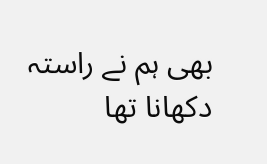بھی ہم نے راستہ دکھانا تھا